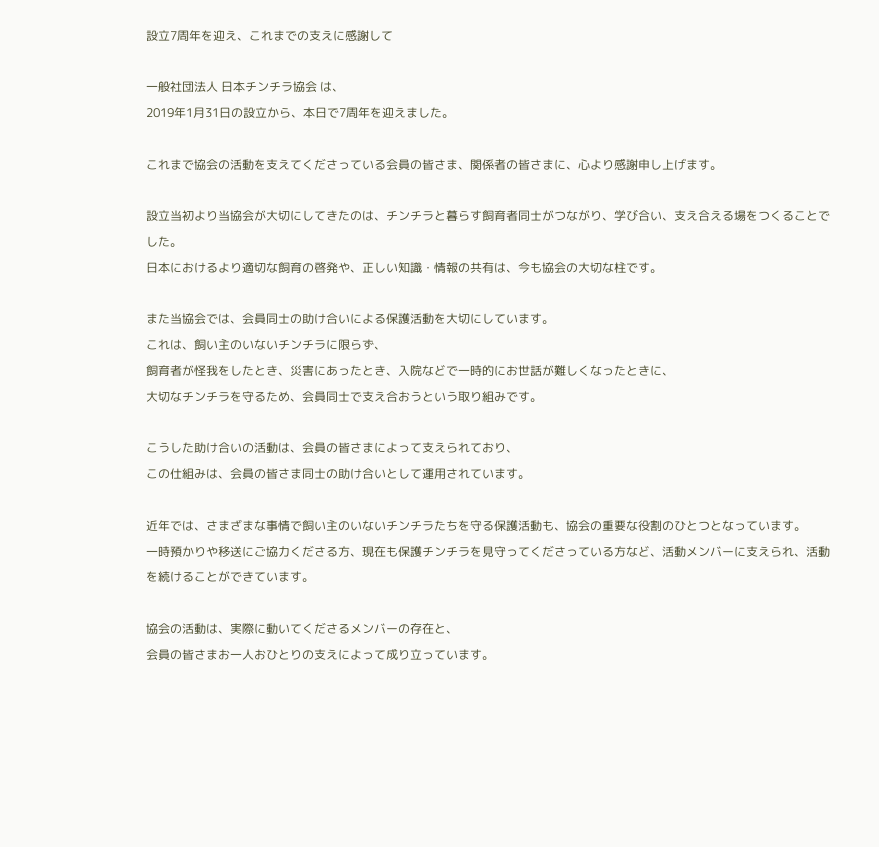設立7周年を迎え、これまでの支えに感謝して

一般社団法人 日本チンチラ協会 は、
2019年1月31日の設立から、本日で7周年を迎えました。

これまで協会の活動を支えてくださっている会員の皆さま、関係者の皆さまに、心より感謝申し上げます。

設立当初より当協会が大切にしてきたのは、チンチラと暮らす飼育者同士がつながり、学び合い、支え合える場をつくることでした。
日本におけるより適切な飼育の啓発や、正しい知識・情報の共有は、今も協会の大切な柱です。

また当協会では、会員同士の助け合いによる保護活動を大切にしています。
これは、飼い主のいないチンチラに限らず、
飼育者が怪我をしたとき、災害にあったとき、入院などで一時的にお世話が難しくなったときに、
大切なチンチラを守るため、会員同士で支え合おうという取り組みです。

こうした助け合いの活動は、会員の皆さまによって支えられており、
この仕組みは、会員の皆さま同士の助け合いとして運用されています。

近年では、さまざまな事情で飼い主のいないチンチラたちを守る保護活動も、協会の重要な役割のひとつとなっています。
一時預かりや移送にご協力くださる方、現在も保護チンチラを見守ってくださっている方など、活動メンバーに支えられ、活動を続けることができています。

協会の活動は、実際に動いてくださるメンバーの存在と、
会員の皆さまお一人おひとりの支えによって成り立っています。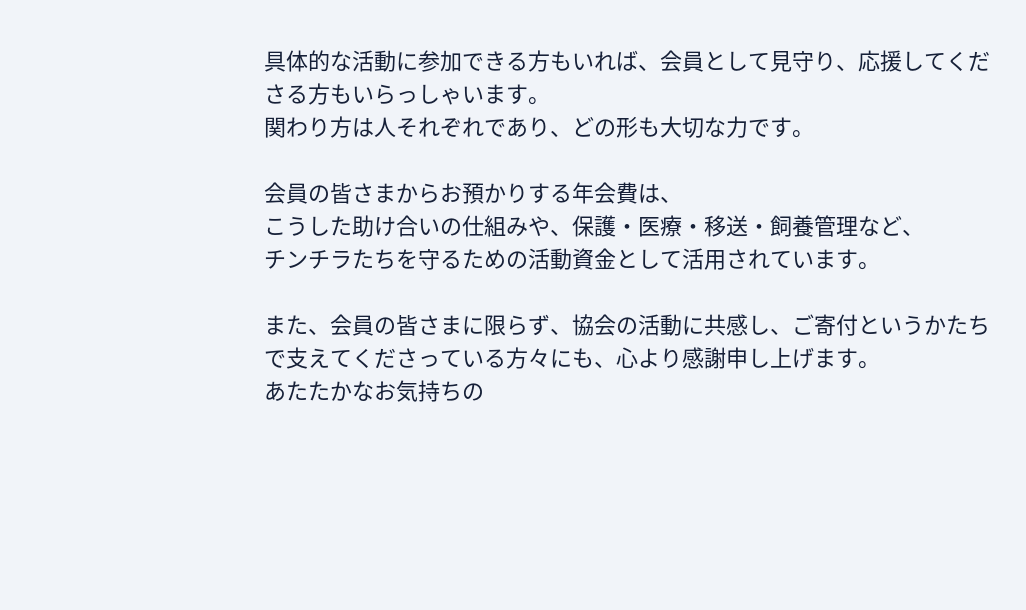具体的な活動に参加できる方もいれば、会員として見守り、応援してくださる方もいらっしゃいます。
関わり方は人それぞれであり、どの形も大切な力です。

会員の皆さまからお預かりする年会費は、
こうした助け合いの仕組みや、保護・医療・移送・飼養管理など、
チンチラたちを守るための活動資金として活用されています。

また、会員の皆さまに限らず、協会の活動に共感し、ご寄付というかたちで支えてくださっている方々にも、心より感謝申し上げます。
あたたかなお気持ちの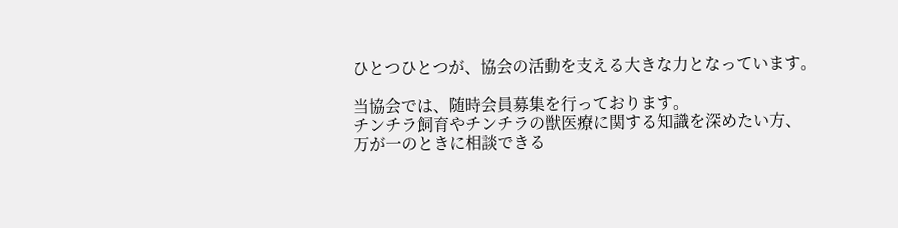ひとつひとつが、協会の活動を支える大きな力となっています。

当協会では、随時会員募集を行っております。
チンチラ飼育やチンチラの獣医療に関する知識を深めたい方、
万が一のときに相談できる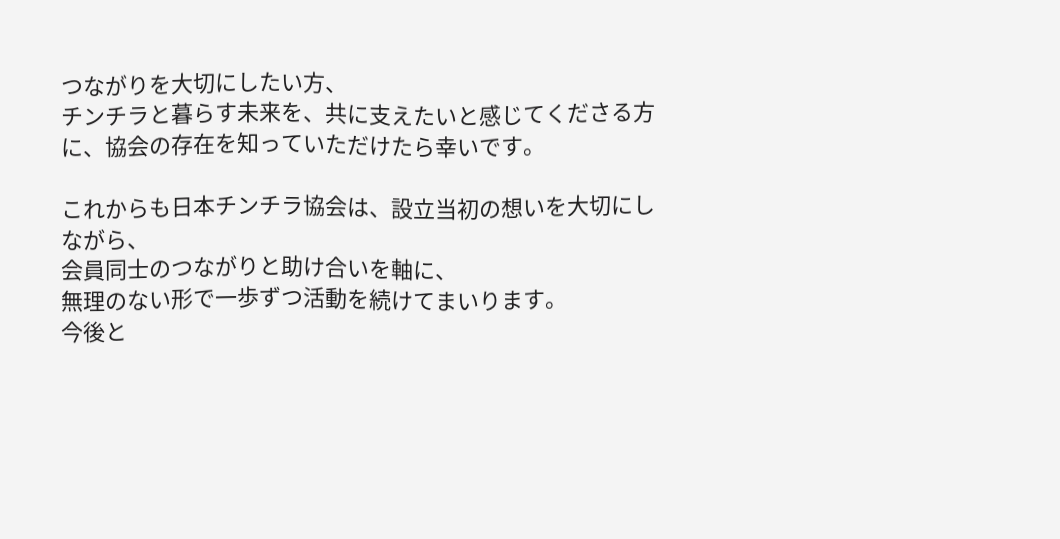つながりを大切にしたい方、
チンチラと暮らす未来を、共に支えたいと感じてくださる方に、協会の存在を知っていただけたら幸いです。

これからも日本チンチラ協会は、設立当初の想いを大切にしながら、
会員同士のつながりと助け合いを軸に、
無理のない形で一歩ずつ活動を続けてまいります。
今後と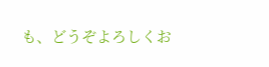も、どうぞよろしくお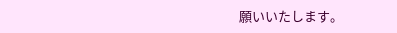願いいたします。